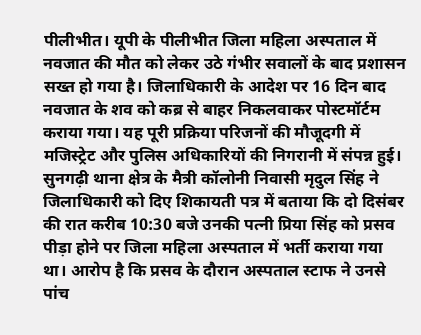पीलीभीत। यूपी के पीलीभीत जिला महिला अस्पताल में नवजात की मौत को लेकर उठे गंभीर सवालों के बाद प्रशासन सख्त हो गया है। जिलाधिकारी के आदेश पर 16 दिन बाद नवजात के शव को कब्र से बाहर निकलवाकर पोस्टमॉर्टम कराया गया। यह पूरी प्रक्रिया परिजनों की मौजूदगी में मजिस्ट्रेट और पुलिस अधिकारियों की निगरानी में संपन्न हुई।
सुनगढ़ी थाना क्षेत्र के मैत्री कॉलोनी निवासी मृदुल सिंह ने जिलाधिकारी को दिए शिकायती पत्र में बताया कि दो दिसंबर की रात करीब 10:30 बजे उनकी पत्नी प्रिया सिंह को प्रसव पीड़ा होने पर जिला महिला अस्पताल में भर्ती कराया गया था। आरोप है कि प्रसव के दौरान अस्पताल स्टाफ ने उनसे पांच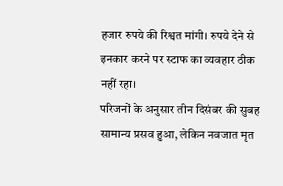हजार रुपये की रिश्वत मांगी। रुपये देने से इनकार करने पर स्टाफ का व्यवहार ठीक नहीं रहा।
परिजनों के अनुसार तीन दिसंबर की सुबह सामान्य प्रसव हुआ, लेकिन नवजात मृत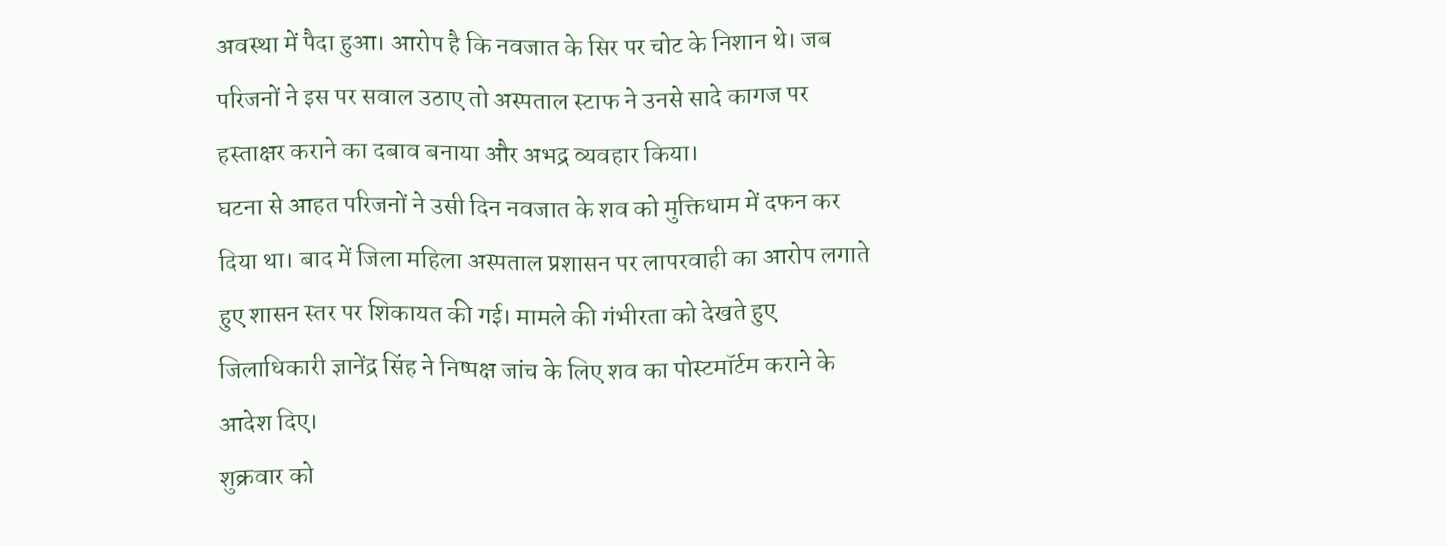अवस्था में पैदा हुआ। आरोप है कि नवजात के सिर पर चोट के निशान थे। जब परिजनों ने इस पर सवाल उठाए तो अस्पताल स्टाफ ने उनसे सादे कागज पर हस्ताक्षर कराने का दबाव बनाया और अभद्र व्यवहार किया।
घटना से आहत परिजनों ने उसी दिन नवजात के शव को मुक्तिधाम में दफन कर दिया था। बाद में जिला महिला अस्पताल प्रशासन पर लापरवाही का आरोप लगाते हुए शासन स्तर पर शिकायत की गई। मामले की गंभीरता को देखते हुए जिलाधिकारी ज्ञानेंद्र सिंह ने निष्पक्ष जांच के लिए शव का पोस्टमॉर्टम कराने के आदेश दिए।
शुक्रवार को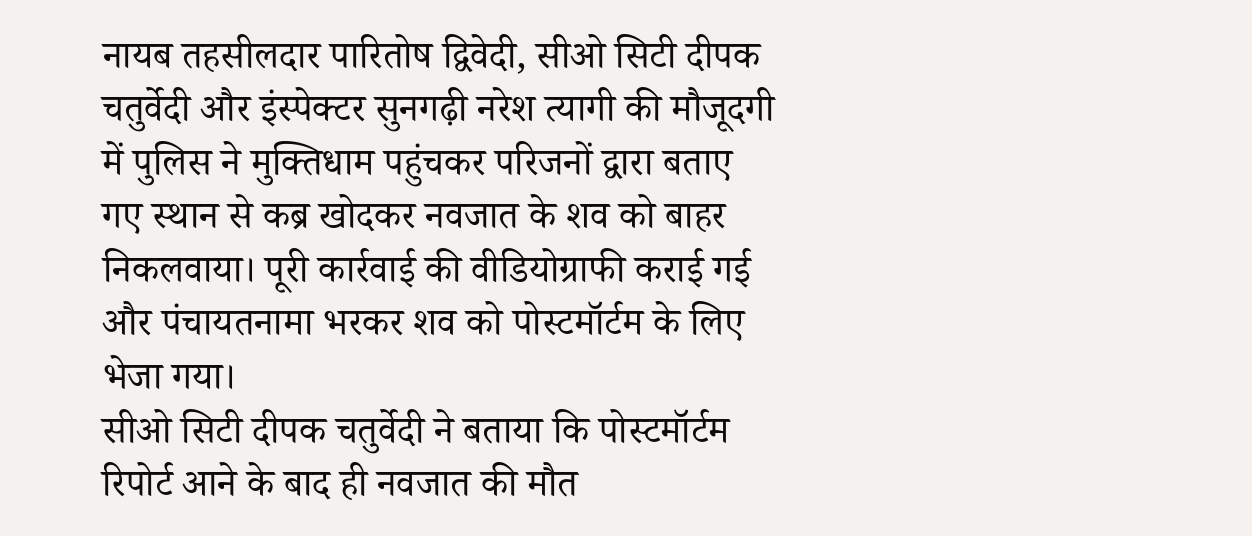नायब तहसीलदार पारितोष द्विवेदी, सीओ सिटी दीपक चतुर्वेदी और इंस्पेक्टर सुनगढ़ी नरेश त्यागी की मौजूदगी में पुलिस ने मुक्तिधाम पहुंचकर परिजनों द्वारा बताए गए स्थान से कब्र खोदकर नवजात के शव को बाहर निकलवाया। पूरी कार्रवाई की वीडियोग्राफी कराई गई और पंचायतनामा भरकर शव को पोस्टमॉर्टम के लिए भेजा गया।
सीओ सिटी दीपक चतुर्वेदी ने बताया कि पोस्टमॉर्टम रिपोर्ट आने के बाद ही नवजात की मौत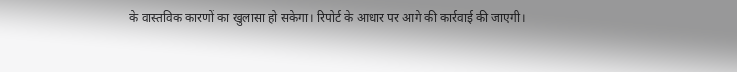के वास्तविक कारणों का खुलासा हो सकेगा। रिपोर्ट के आधार पर आगे की कार्रवाई की जाएगी।